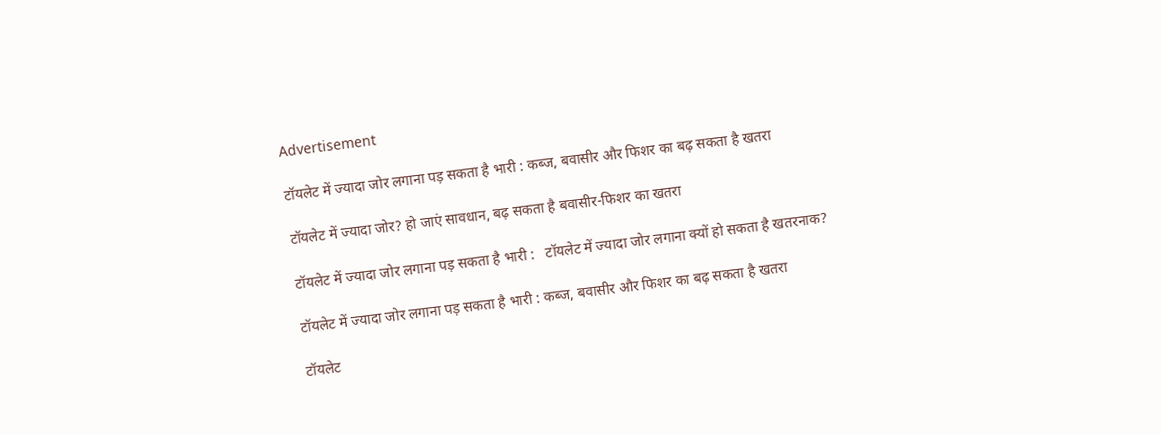Advertisement

टॉयलेट में ज्यादा जोर लगाना पड़ सकता है भारी : कब्ज, बवासीर और फिशर का बढ़ सकता है खतरा

टॉयलेट में ज्यादा जोर? हो जाएं सावधान, बढ़ सकता है बवासीर-फिशर का खतरा

टॉयलेट में ज्यादा जोर लगाना पड़ सकता है भारी :   टॉयलेट में ज्यादा जोर लगाना क्यों हो सकता है खतरनाक?

टॉयलेट में ज्यादा जोर लगाना पड़ सकता है भारी : कब्ज, बवासीर और फिशर का बढ़ सकता है खतरा

टॉयलेट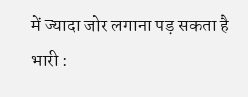में ज्यादा जोर लगाना पड़ सकता है भारी :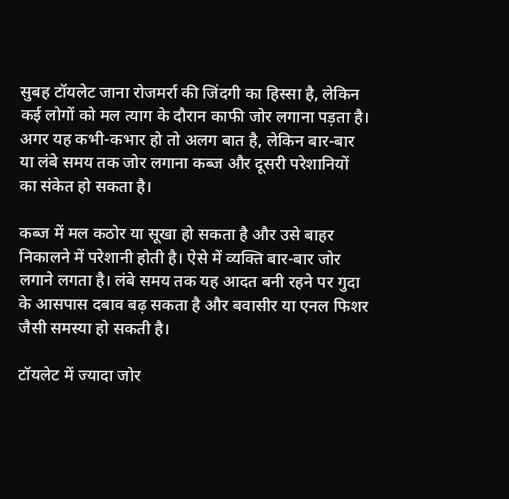सुबह टॉयलेट जाना रोजमर्रा की जिंदगी का हिस्सा है, लेकिन कई लोगों को मल त्याग के दौरान काफी जोर लगाना पड़ता है। अगर यह कभी-कभार हो तो अलग बात है, लेकिन बार-बार या लंबे समय तक जोर लगाना कब्ज और दूसरी परेशानियों का संकेत हो सकता है।

कब्ज में मल कठोर या सूखा हो सकता है और उसे बाहर निकालने में परेशानी होती है। ऐसे में व्यक्ति बार-बार जोर लगाने लगता है। लंबे समय तक यह आदत बनी रहने पर गुदा के आसपास दबाव बढ़ सकता है और बवासीर या एनल फिशर जैसी समस्या हो सकती है।

टॉयलेट में ज्यादा जोर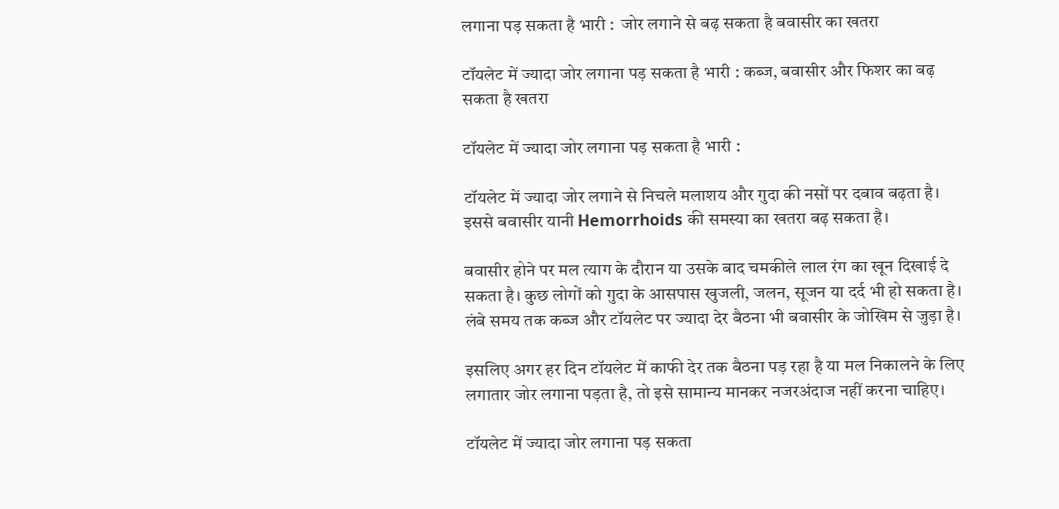लगाना पड़ सकता है भारी :  जोर लगाने से बढ़ सकता है बवासीर का खतरा

टॉयलेट में ज्यादा जोर लगाना पड़ सकता है भारी : कब्ज, बवासीर और फिशर का बढ़ सकता है खतरा

टॉयलेट में ज्यादा जोर लगाना पड़ सकता है भारी :

टॉयलेट में ज्यादा जोर लगाने से निचले मलाशय और गुदा की नसों पर दबाव बढ़ता है। इससे बवासीर यानी Hemorrhoids की समस्या का खतरा बढ़ सकता है।

बवासीर होने पर मल त्याग के दौरान या उसके बाद चमकीले लाल रंग का खून दिखाई दे सकता है। कुछ लोगों को गुदा के आसपास खुजली, जलन, सूजन या दर्द भी हो सकता है। लंबे समय तक कब्ज और टॉयलेट पर ज्यादा देर बैठना भी बवासीर के जोखिम से जुड़ा है।

इसलिए अगर हर दिन टॉयलेट में काफी देर तक बैठना पड़ रहा है या मल निकालने के लिए लगातार जोर लगाना पड़ता है, तो इसे सामान्य मानकर नजरअंदाज नहीं करना चाहिए।

टॉयलेट में ज्यादा जोर लगाना पड़ सकता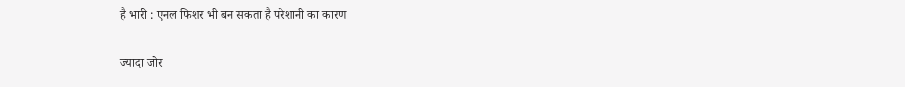है भारी : एनल फिशर भी बन सकता है परेशानी का कारण

ज्यादा जोर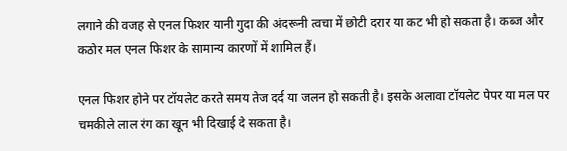लगाने की वजह से एनल फिशर यानी गुदा की अंदरूनी त्वचा में छोटी दरार या कट भी हो सकता है। कब्ज और कठोर मल एनल फिशर के सामान्य कारणों में शामिल हैं।

एनल फिशर होने पर टॉयलेट करते समय तेज दर्द या जलन हो सकती है। इसके अलावा टॉयलेट पेपर या मल पर चमकीले लाल रंग का खून भी दिखाई दे सकता है।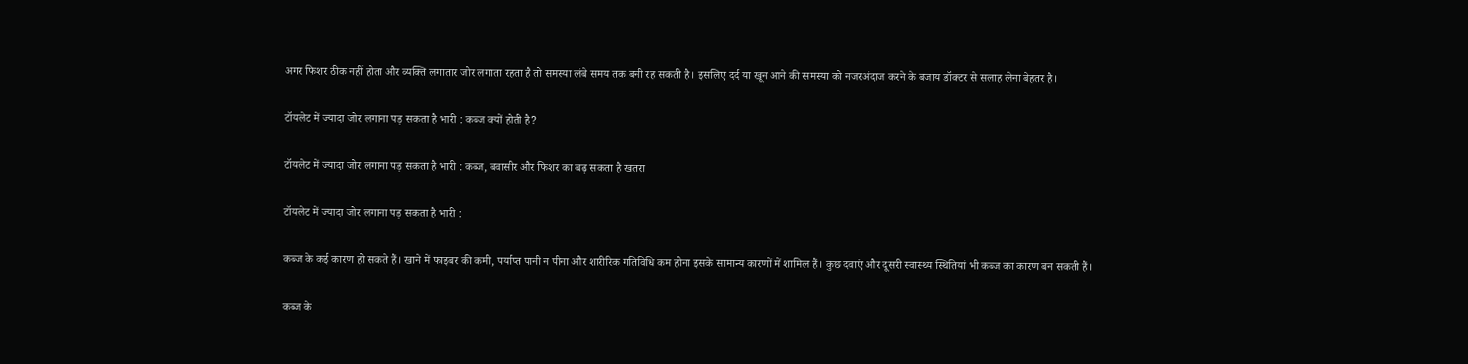अगर फिशर ठीक नहीं होता और व्यक्ति लगातार जोर लगाता रहता है तो समस्या लंबे समय तक बनी रह सकती है। इसलिए दर्द या खून आने की समस्या को नजरअंदाज करने के बजाय डॉक्टर से सलाह लेना बेहतर है।

टॉयलेट में ज्यादा जोर लगाना पड़ सकता है भारी : कब्ज क्यों होती है?

टॉयलेट में ज्यादा जोर लगाना पड़ सकता है भारी : कब्ज, बवासीर और फिशर का बढ़ सकता है खतरा

टॉयलेट में ज्यादा जोर लगाना पड़ सकता है भारी :

कब्ज के कई कारण हो सकते हैं। खाने में फाइबर की कमी, पर्याप्त पानी न पीना और शारीरिक गतिविधि कम होना इसके सामान्य कारणों में शामिल हैं। कुछ दवाएं और दूसरी स्वास्थ्य स्थितियां भी कब्ज का कारण बन सकती हैं।

कब्ज के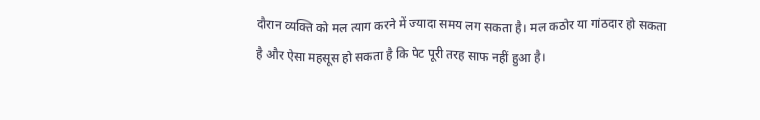दौरान व्यक्ति को मल त्याग करने में ज्यादा समय लग सकता है। मल कठोर या गांठदार हो सकता है और ऐसा महसूस हो सकता है कि पेट पूरी तरह साफ नहीं हुआ है।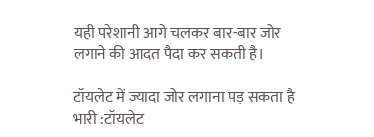यही परेशानी आगे चलकर बार-बार जोर लगाने की आदत पैदा कर सकती है।

टॉयलेट में ज्यादा जोर लगाना पड़ सकता है भारी :टॉयलेट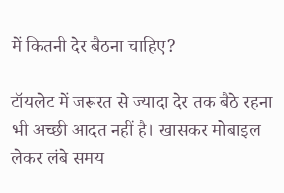में कितनी देर बैठना चाहिए?

टॉयलेट में जरूरत से ज्यादा देर तक बैठे रहना भी अच्छी आदत नहीं है। खासकर मोबाइल लेकर लंबे समय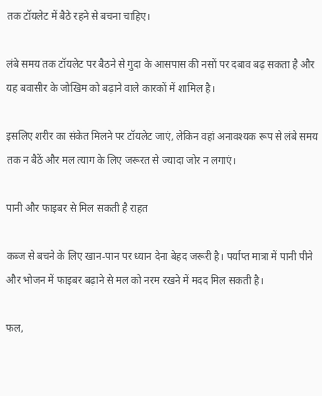तक टॉयलेट में बैठे रहने से बचना चाहिए।

लंबे समय तक टॉयलेट पर बैठने से गुदा के आसपास की नसों पर दबाव बढ़ सकता है और यह बवासीर के जोखिम को बढ़ाने वाले कारकों में शामिल है।

इसलिए शरीर का संकेत मिलने पर टॉयलेट जाएं, लेकिन वहां अनावश्यक रूप से लंबे समय तक न बैठें और मल त्याग के लिए जरूरत से ज्यादा जोर न लगाएं।

पानी और फाइबर से मिल सकती है राहत

कब्ज से बचने के लिए खान-पान पर ध्यान देना बेहद जरूरी है। पर्याप्त मात्रा में पानी पीने और भोजन में फाइबर बढ़ाने से मल को नरम रखने में मदद मिल सकती है।

फल,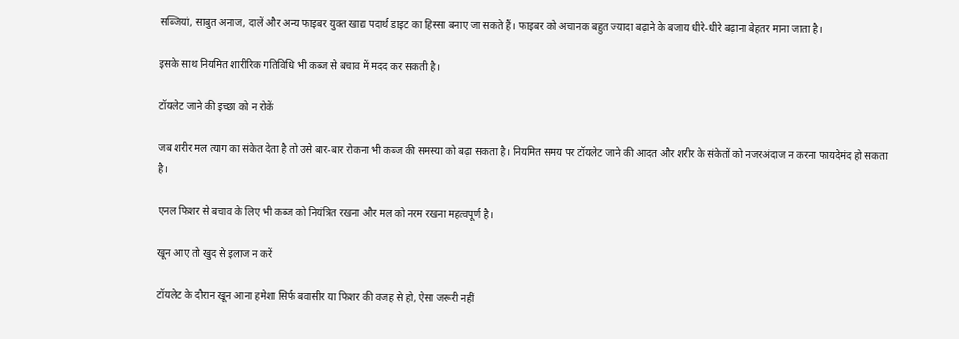सब्जियां, साबुत अनाज, दालें और अन्य फाइबर युक्त खाद्य पदार्थ डाइट का हिस्सा बनाए जा सकते हैं। फाइबर को अचानक बहुत ज्यादा बढ़ाने के बजाय धीरे-धीरे बढ़ाना बेहतर माना जाता है।

इसके साथ नियमित शारीरिक गतिविधि भी कब्ज से बचाव में मदद कर सकती है।

टॉयलेट जाने की इच्छा को न रोकें

जब शरीर मल त्याग का संकेत देता है तो उसे बार-बार रोकना भी कब्ज की समस्या को बढ़ा सकता है। नियमित समय पर टॉयलेट जाने की आदत और शरीर के संकेतों को नजरअंदाज न करना फायदेमंद हो सकता है।

एनल फिशर से बचाव के लिए भी कब्ज को नियंत्रित रखना और मल को नरम रखना महत्वपूर्ण है।

खून आए तो खुद से इलाज न करें

टॉयलेट के दौरान खून आना हमेशा सिर्फ बवासीर या फिशर की वजह से हो, ऐसा जरूरी नहीं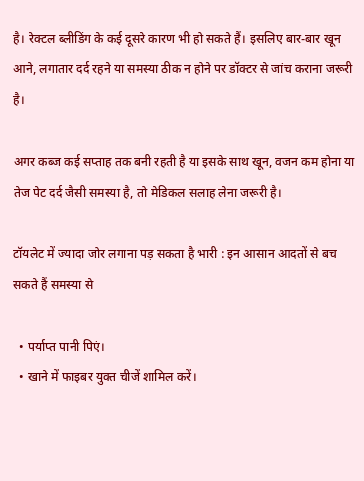है। रेक्टल ब्लीडिंग के कई दूसरे कारण भी हो सकते हैं। इसलिए बार-बार खून आने, लगातार दर्द रहने या समस्या ठीक न होने पर डॉक्टर से जांच कराना जरूरी है।

अगर कब्ज कई सप्ताह तक बनी रहती है या इसके साथ खून, वजन कम होना या तेज पेट दर्द जैसी समस्या है, तो मेडिकल सलाह लेना जरूरी है।

टॉयलेट में ज्यादा जोर लगाना पड़ सकता है भारी : इन आसान आदतों से बच सकते हैं समस्या से

  • पर्याप्त पानी पिएं।
  • खाने में फाइबर युक्त चीजें शामिल करें।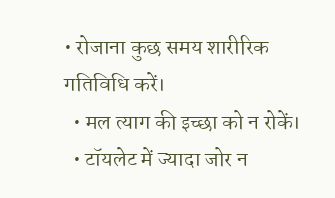• रोजाना कुछ समय शारीरिक गतिविधि करें।
  • मल त्याग की इच्छा को न रोकें।
  • टॉयलेट में ज्यादा जोर न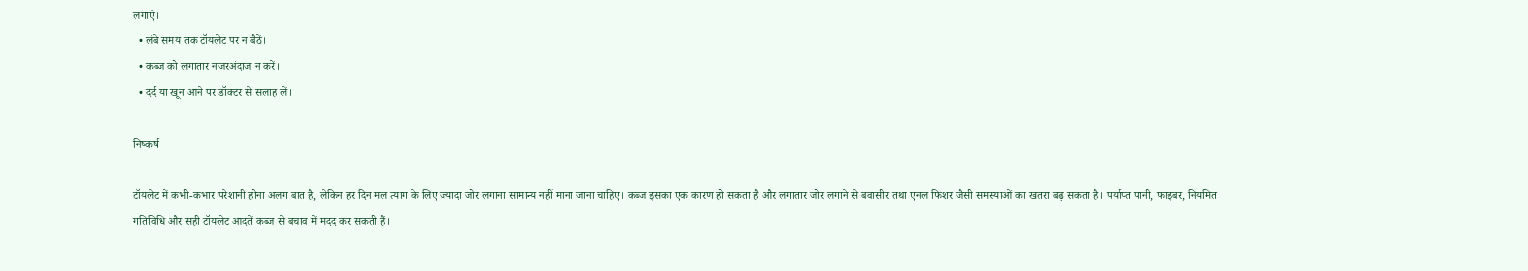लगाएं।
  • लंबे समय तक टॉयलेट पर न बैठें।
  • कब्ज को लगातार नजरअंदाज न करें।
  • दर्द या खून आने पर डॉक्टर से सलाह लें।

निष्कर्ष

टॉयलेट में कभी-कभार परेशानी होना अलग बात है, लेकिन हर दिन मल त्याग के लिए ज्यादा जोर लगाना सामान्य नहीं माना जाना चाहिए। कब्ज इसका एक कारण हो सकता है और लगातार जोर लगाने से बवासीर तथा एनल फिशर जैसी समस्याओं का खतरा बढ़ सकता है। पर्याप्त पानी, फाइबर, नियमित गतिविधि और सही टॉयलेट आदतें कब्ज से बचाव में मदद कर सकती हैं।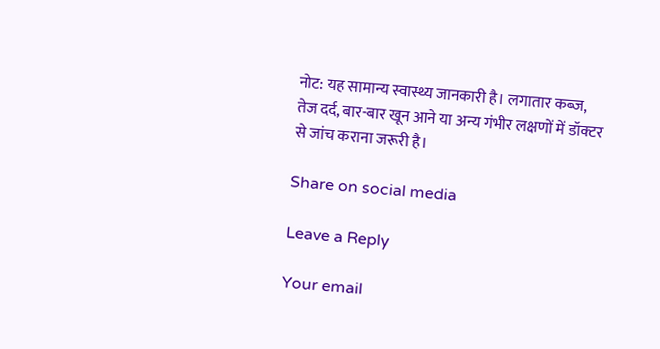नोट: यह सामान्य स्वास्थ्य जानकारी है। लगातार कब्ज, तेज दर्द, बार-बार खून आने या अन्य गंभीर लक्षणों में डॉक्टर से जांच कराना जरूरी है।

Share on social media

Leave a Reply

Your email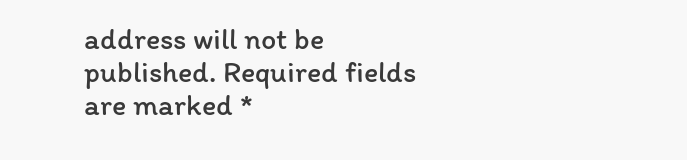address will not be published. Required fields are marked *